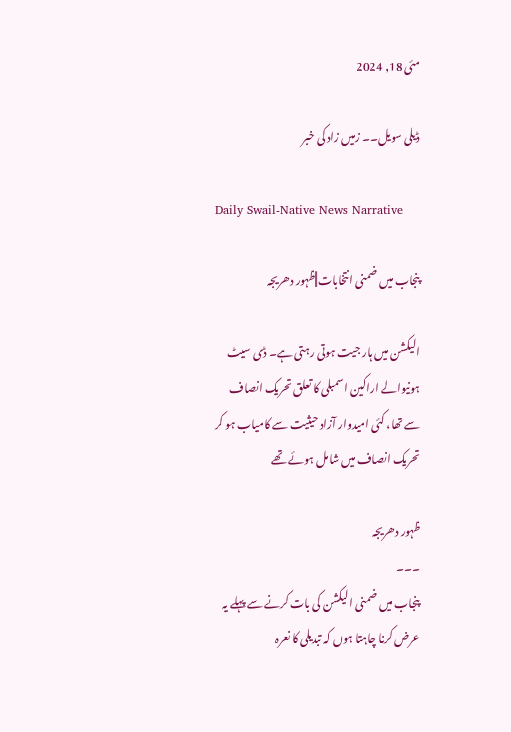مئی 18, 2024

ڈیلی سویل۔۔ زمیں زاد کی خبر

Daily Swail-Native News Narrative

پنجاب میں ضمنی انتخابات||ظہور دھریجہ

الیکشن میں ہار جیت ہوتی رہتی ہے۔ ڈی سیٹ ہونیوالے اراکین اسمبلی کا تعلق تحریک انصاف سے تھا، کئی امیدوار آزاد حیثیت سے کامیاب ہو کر تحریک انصاف میں شامل ہوئے تھے

ظہور دھریجہ
۔۔۔
پنجاب میں ضمنی الیکشن کی بات کرنے سے پہلے یہ عرض کرنا چاہتا ہوں کہ تبدیلی کا نعرہ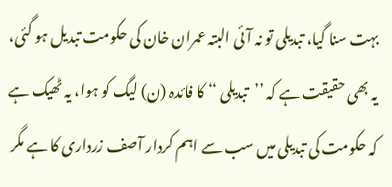بہت سنا گیا، تبدیلی تو نہ آئی البتہ عمران خان کی حکومت تبدیل ہو گئی، یہ بھی حقیقت ہے کہ ’’تبدیلی ‘‘ کا فائدہ (ن) لیگ کو ہوا، یہ ٹھیک ہے کہ حکومت کی تبدیلی میں سب سے اہم کردار آصف زرداری کا ہے مگر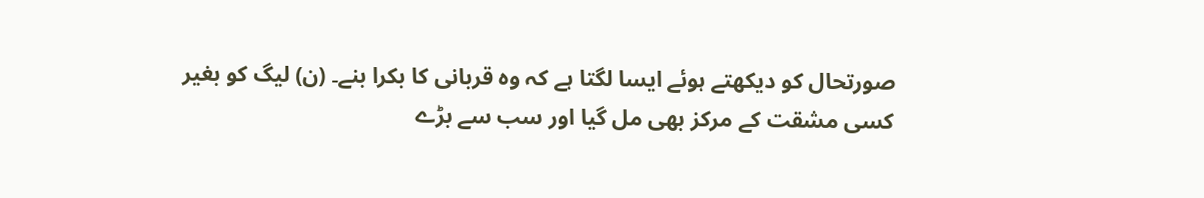صورتحال کو دیکھتے ہوئے ایسا لگتا ہے کہ وہ قربانی کا بکرا بنے۔ (ن) لیگ کو بغیر کسی مشقت کے مرکز بھی مل گیا اور سب سے بڑے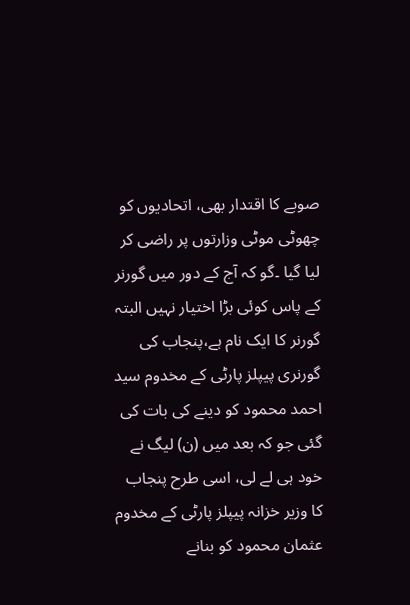صوبے کا اقتدار بھی، اتحادیوں کو چھوٹی موٹی وزارتوں پر راضی کر لیا گیا ۔گو کہ آج کے دور میں گورنر کے پاس کوئی بڑا اختیار نہیں البتہ گورنر کا ایک نام ہے،پنجاب کی گورنری پیپلز پارٹی کے مخدوم سید احمد محمود کو دینے کی بات کی گئی جو کہ بعد میں (ن) لیگ نے خود ہی لے لی، اسی طرح پنجاب کا وزیر خزانہ پیپلز پارٹی کے مخدوم عثمان محمود کو بنانے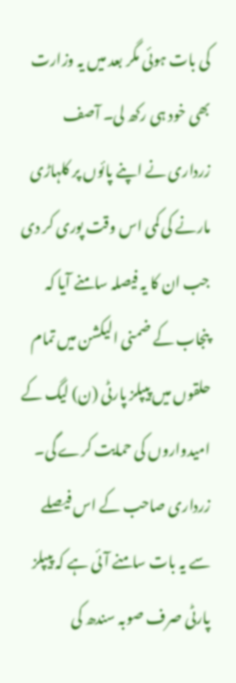کی بات ہوئی مگر بعد میں یہ وزارت بھی خود ہی رکھ لی۔ آصف زرداری نے اپنے پائوں پر کلہاڑی مارنے کی کمی اس وقت پوری کر دی جب ان کا یہ فیصلہ سامنے آیا کہ پنجاب کے ضمنی الیکشن میں تمام حلقوں میں پیپلز پارٹی (ن) لیگ کے امیدواروں کی حمایت کرے گی۔ زرداری صاحب کے اس فیصلے سے یہ بات سامنے آئی ہے کہ پیپلز پارٹی صرف صوبہ سندھ کی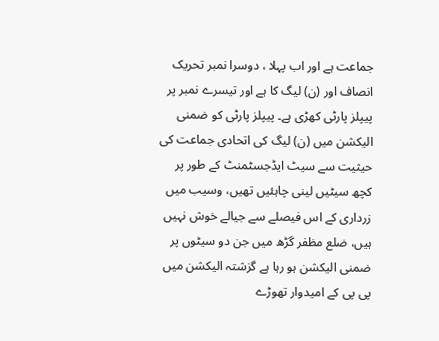جماعت ہے اور اب پہلا ، دوسرا نمبر تحریک انصاف اور (ن) لیگ کا ہے اور تیسرے نمبر پر پیپلز پارٹی کھڑی ہے۔ پیپلز پارٹی کو ضمنی الیکشن میں (ن) لیگ کی اتحادی جماعت کی حیثیت سے سیٹ ایڈجسٹمنٹ کے طور پر کچھ سیٹیں لینی چاہئیں تھیں، وسیب میں زرداری کے اس فیصلے سے جیالے خوش نہیں ہیں، ضلع مظفر گڑھ میں جن دو سیٹوں پر ضمنی الیکشن ہو رہا ہے گزشتہ الیکشن میں پی پی کے امیدوار تھوڑے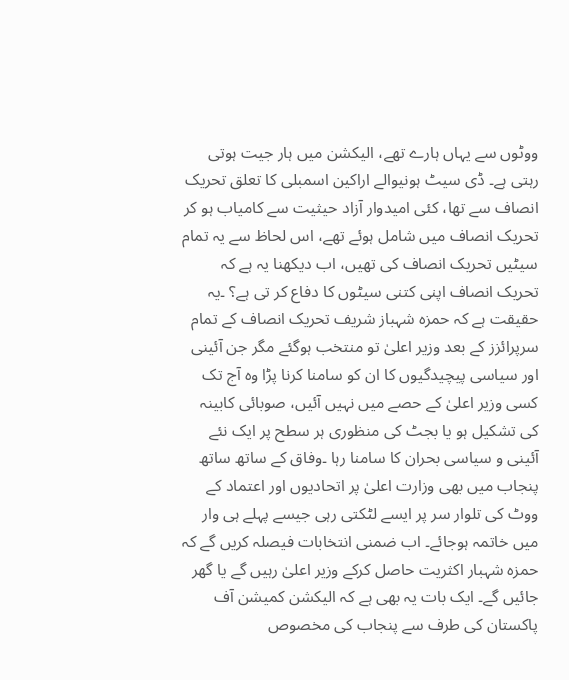ووٹوں سے یہاں ہارے تھے، الیکشن میں ہار جیت ہوتی رہتی ہے۔ ڈی سیٹ ہونیوالے اراکین اسمبلی کا تعلق تحریک انصاف سے تھا، کئی امیدوار آزاد حیثیت سے کامیاب ہو کر تحریک انصاف میں شامل ہوئے تھے، اس لحاظ سے یہ تمام سیٹیں تحریک انصاف کی تھیں، اب دیکھنا یہ ہے کہ تحریک انصاف اپنی کتنی سیٹوں کا دفاع کر تی ہے؟ ۔یہ حقیقت ہے کہ حمزہ شہباز شریف تحریک انصاف کے تمام سرپرائزز کے بعد وزیر اعلیٰ تو منتخب ہوگئے مگر جن آئینی اور سیاسی پیچیدگیوں کا ان کو سامنا کرنا پڑا وہ آج تک کسی وزیر اعلیٰ کے حصے میں نہیں آئیں، صوبائی کابینہ کی تشکیل ہو یا بجٹ کی منظوری ہر سطح پر ایک نئے آئینی و سیاسی بحران کا سامنا رہا ۔وفاق کے ساتھ ساتھ پنجاب میں بھی وزارت اعلیٰ پر اتحادیوں اور اعتماد کے ووٹ کی تلوار سر پر ایسے لٹکتی رہی جیسے پہلے ہی وار میں خاتمہ ہوجائے۔ اب ضمنی انتخابات فیصلہ کریں گے کہ حمزہ شہبار اکثریت حاصل کرکے وزیر اعلیٰ رہیں گے یا گھر جائیں گے۔ ایک بات یہ بھی ہے کہ الیکشن کمیشن آف پاکستان کی طرف سے پنجاب کی مخصوص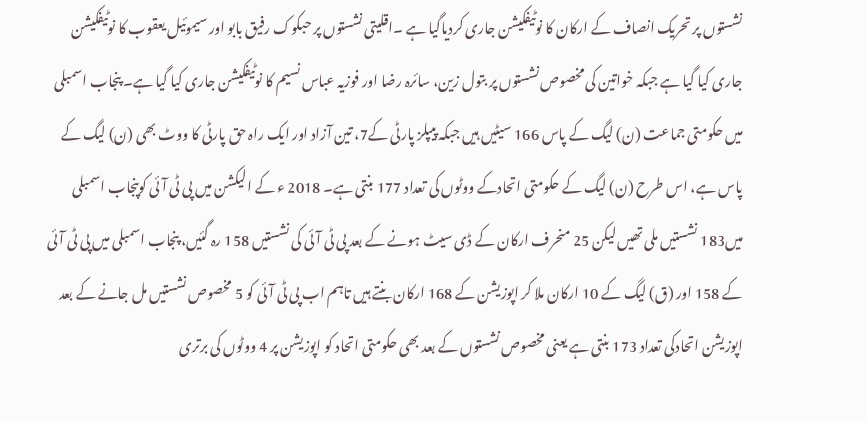نشستوں پر تحریک انصاف کے ارکان کا نوٹیفکیشن جاری کردیاگیا ہے ۔اقلیتی نشستوں پر حبکوک رفیق بابو اور سیموئیل یعقوب کا نوٹیفکیشن جاری کیا گیا ہے جبکہ خواتین کی مخصوص نشستوں پر بتول زین، سائرہ رضا اور فوزیہ عباس نسیم کا نوٹیفکیشن جاری کیا گیا ہے۔ پنجاب اسمبلی میں حکومتی جماعت (ن) لیگ کے پاس 166 سیٹیں ہیں جبکہ پیپلز پارٹی کے7، تین آزاد اور ایک راہ حق پارٹی کا ووٹ بھی (ن) لیگ کے پاس ہے، اس طرح (ن) لیگ کے حکومتی اتحادکے ووٹوں کی تعداد 177 بنتی ہے۔ 2018 ء کے الیکشن میں پی ٹی آئی کوپنجاب اسمبلی میں183 نشستیں ملی تھیں لیکن 25 منحرف ارکان کے ڈی سیٹ ہونے کے بعد پی ٹی آئی کی نشستیں 158 رہ گئیں، پنجاب اسمبلی میں پی ٹی آئی کے 158 اور (ق) لیگ کے 10 ارکان ملا کر اپوزیشن کے 168 ارکان بنتے ہیں تاہم اب پی ٹی آئی کو 5 مخصوص نشستیں مل جانے کے بعد اپوزیشن اتحادکی تعداد 173 بنتی ہے یعنی مخصوص نشستوں کے بعد بھی حکومتی اتحاد کو اپوزیشن پر 4 ووٹوں کی برتری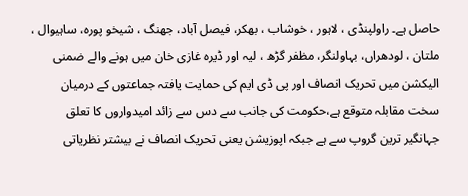حاصل ہے۔ راولپنڈی ، لاہور ، خوشاب ، بھکر، فیصل آباد، جھنگ ، شیخو پورہ، ساہیوال ، ملتان ، لودھراں، بہاولنگر، مظفر گڑھ ، لیہ اور ڈیرہ غازی خان میں ہونے والے ضمنی الیکشن میں تحریک انصاف اور پی ڈی ایم کی حمایت یافتہ جماعتوں کے درمیان سخت مقابلہ متوقع ہے،حکومت کی جانب سے دس سے زائد امیدواروں کا تعلق جہانگیر ترین گروپ سے ہے جبکہ اپوزیشن یعنی تحریک انصاف نے بیشتر نظریاتی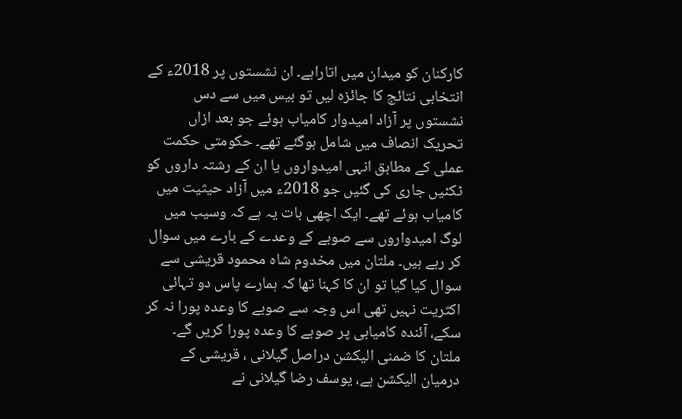کارکنان کو میدان میں اتاراہے۔ ان نشستوں پر 2018ء کے انتخابی نتائج کا جائزہ لیں تو بیس میں سے دس نشستوں پر آزاد امیدوار کامیاب ہوئے جو بعد ازاں تحریک انصاف میں شامل ہوگئے تھے۔ حکومتی حکمت عملی کے مطابق انہی امیدواروں یا ان کے رشتہ داروں کو ٹکٹیں جاری کی گئیں جو 2018ء میں آزاد حیثیت میں کامیاب ہوئے تھے۔ ایک اچھی بات یہ ہے کہ وسیب میں لوگ امیدواروں سے صوبے کے وعدے کے بارے میں سوال کر رہے ہیں۔ ملتان میں مخدوم شاہ محمود قریشی سے سوال کیا گیا تو ان کا کہنا تھا کہ ہمارے پاس دو تہائی اکثریت نہیں تھی اس وجہ سے صوبے کا وعدہ پورا نہ کر سکے، آئندہ کامیابی پر صوبے کا وعدہ پورا کریں گے۔ ملتان کا ضمنی الیکشن دراصل گیلانی ، قریشی کے درمیان الیکشن ہے، یوسف رضا گیلانی نے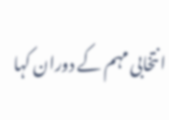انتخابی مہم کے دوران کہا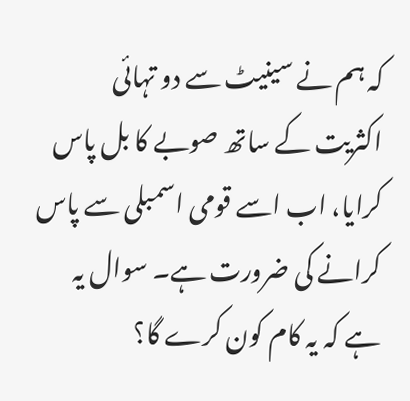کہ ہم نے سینیٹ سے دو تہائی اکثریت کے ساتھ صوبے کا بل پاس کرایا، اب اسے قومی اسمبلی سے پاس کرانے کی ضرورت ہے۔ سوال یہ ہے کہ یہ کام کون کرے گا؟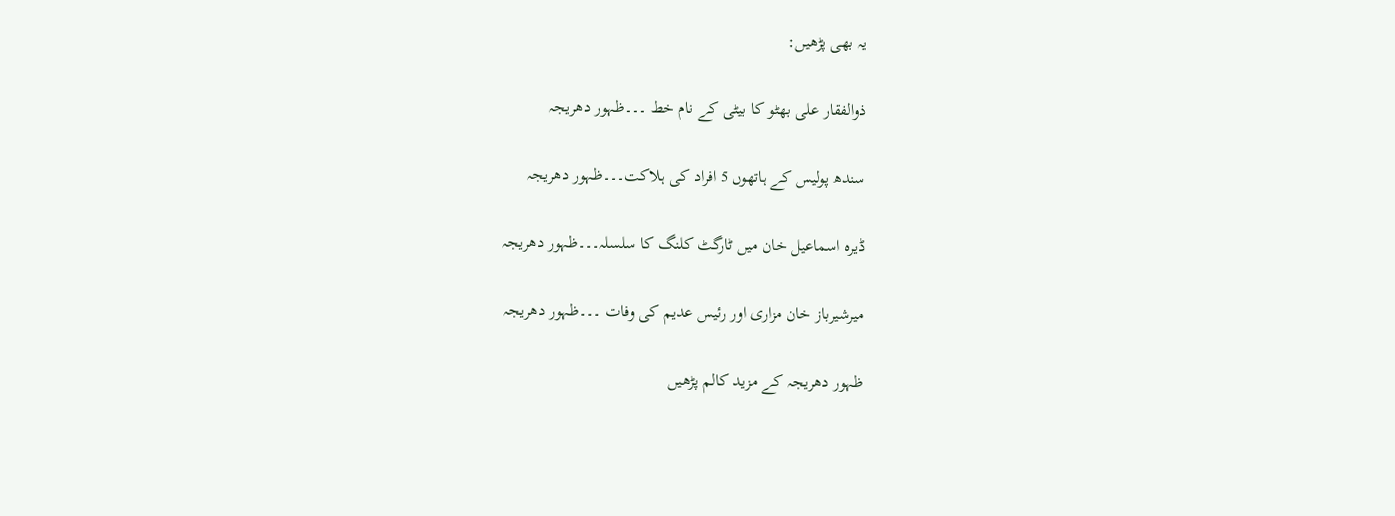یہ بھی پڑھیں:

ذوالفقار علی بھٹو کا بیٹی کے نام خط ۔۔۔ظہور دھریجہ

سندھ پولیس کے ہاتھوں 5 افراد کی ہلاکت۔۔۔ظہور دھریجہ

ڈیرہ اسماعیل خان میں ٹارگٹ کلنگ کا سلسلہ۔۔۔ظہور دھریجہ

میرشیرباز خان مزاری اور رئیس عدیم کی وفات ۔۔۔ظہور دھریجہ

ظہور دھریجہ کے مزید کالم پڑھیں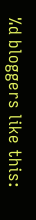%d bloggers like this: